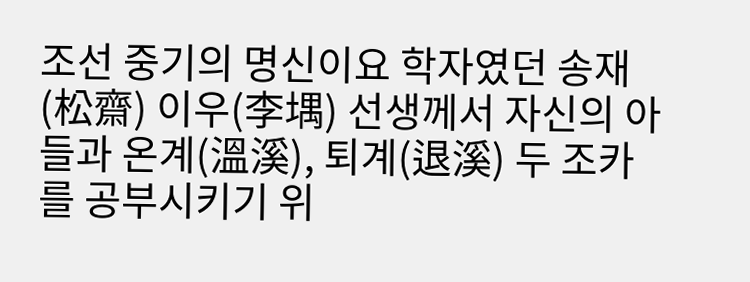조선 중기의 명신이요 학자였던 송재(松齋) 이우(李堣) 선생께서 자신의 아들과 온계(溫溪), 퇴계(退溪) 두 조카를 공부시키기 위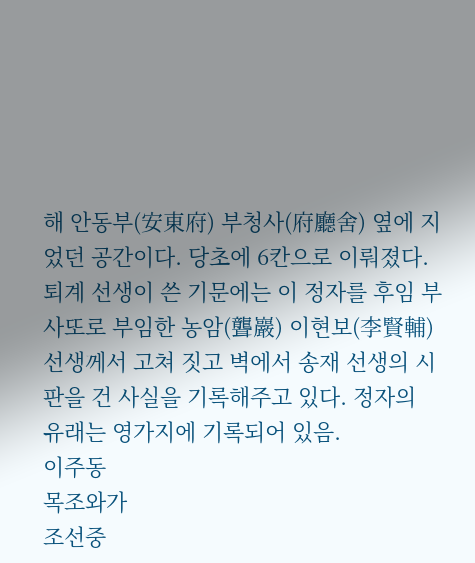해 안동부(安東府) 부청사(府廳舍) 옆에 지었던 공간이다. 당초에 6칸으로 이뤄졌다. 퇴계 선생이 쓴 기문에는 이 정자를 후임 부사또로 부임한 농암(聾巖) 이현보(李賢輔) 선생께서 고쳐 짓고 벽에서 송재 선생의 시판을 건 사실을 기록해주고 있다. 정자의 유래는 영가지에 기록되어 있음.
이주동
목조와가
조선중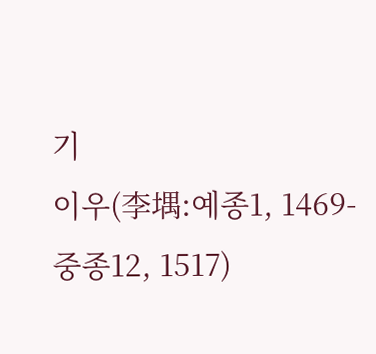기
이우(李堣:예종1, 1469-중종12, 1517)